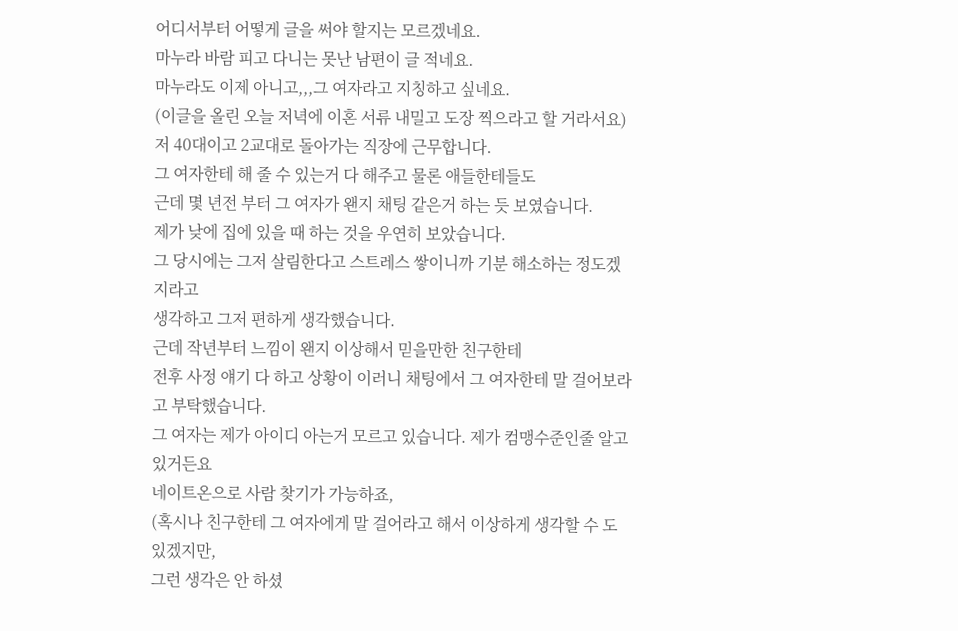어디서부터 어떻게 글을 써야 할지는 모르겠네요.
마누라 바람 피고 다니는 못난 남편이 글 적네요.
마누라도 이제 아니고,,,그 여자라고 지칭하고 싶네요.
(이글을 올린 오늘 저녁에 이혼 서류 내밀고 도장 찍으라고 할 거라서요)
저 40대이고 2교대로 돌아가는 직장에 근무합니다.
그 여자한테 해 줄 수 있는거 다 해주고 물론 애들한테들도
근데 몇 년전 부터 그 여자가 왠지 채팅 같은거 하는 듯 보였습니다.
제가 낮에 집에 있을 때 하는 것을 우연히 보았습니다.
그 당시에는 그저 살림한다고 스트레스 쌓이니까 기분 해소하는 정도겠지라고
생각하고 그저 편하게 생각했습니다.
근데 작년부터 느낌이 왠지 이상해서 믿을만한 친구한테
전후 사정 얘기 다 하고 상황이 이러니 채팅에서 그 여자한테 말 걸어보라고 부탁했습니다.
그 여자는 제가 아이디 아는거 모르고 있습니다. 제가 컴맹수준인줄 알고 있거든요
네이트온으로 사람 찾기가 가능하죠,
(혹시나 친구한테 그 여자에게 말 걸어라고 해서 이상하게 생각할 수 도 있겠지만,
그런 생각은 안 하셨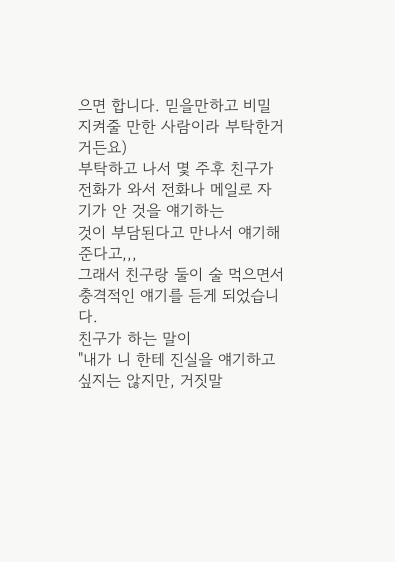으면 합니다. 믿을만하고 비밀 지켜줄 만한 사람이라 부탁한거거든요)
부탁하고 나서 몇 주후 친구가 전화가 와서 전화나 메일로 자기가 안 것을 얘기하는
것이 부담된다고 만나서 얘기해준다고,,,
그래서 친구랑 둘이 술 먹으면서 충격적인 얘기를 듣게 되었습니다.
친구가 하는 말이
"내가 니 한테 진실을 얘기하고 싶지는 않지만, 거짓말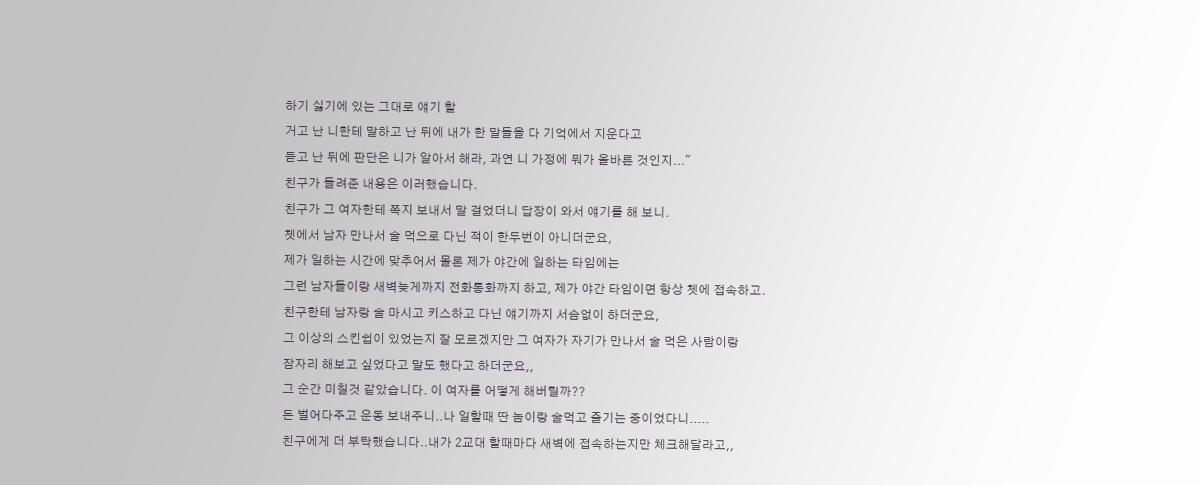하기 싫기에 있는 그대로 얘기 할
거고 난 니한테 말하고 난 뒤에 내가 한 말들을 다 기억에서 지운다고
듣고 난 뒤에 판단은 니가 알아서 해라, 과연 니 가정에 뭐가 올바른 것인지..."
친구가 들려준 내용은 이러했습니다.
친구가 그 여자한테 쪽지 보내서 말 걸었더니 답장이 와서 얘기를 해 보니.
쳇에서 남자 만나서 술 먹으로 다닌 적이 한두번이 아니더군요,
제가 일하는 시간에 맞추어서 몰론 제가 야간에 일하는 타임에는
그런 남자들이랑 새벽늦게까지 전화통화까지 하고, 제가 야간 타임이면 항상 쳇에 접속하고.
친구한테 남자랑 술 마시고 키스하고 다닌 얘기까지 서슴없이 하더군요,
그 이상의 스킨쉽이 있었는지 잘 모르겠지만 그 여자가 자기가 만나서 술 먹은 사람이랑
잠자리 해보고 싶었다고 말도 했다고 하더군요,,
그 순간 미칠것 같았습니다. 이 여자를 어떻게 해버릴까??
돈 벌어다주고 운동 보내주니..나 일할때 딴 놈이랑 술먹고 즐기는 중이었다니.....
친구에게 더 부탁했습니다..내가 2교대 할때마다 새벽에 접속하는지만 체크해달라고,,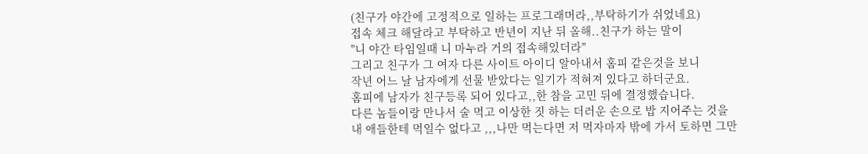(친구가 야간에 고정적으로 일하는 프로그래머라,,부탁하기가 쉬었네요)
접속 체크 해달라고 부탁하고 반년이 지난 뒤 올해..친구가 하는 말이
"니 야간 타임일때 니 마누라 거의 접속해있더라"
그리고 친구가 그 여자 다른 사이트 아이디 알아내서 홈피 같은것을 보니
작년 어느 날 남자에게 선물 받았다는 일기가 적혀져 있다고 하더군요.
홈피에 남자가 친구등록 되어 있다고,,한 참을 고민 뒤에 결정했습니다.
다른 놈들이랑 만나서 술 먹고 이상한 짓 하는 더러운 손으로 밥 지어주는 것을
내 애들한테 먹일수 없다고 ,,,나만 먹는다면 저 먹자마자 밖에 가서 토하면 그만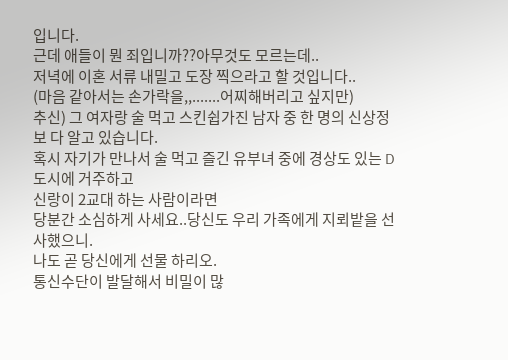입니다.
근데 애들이 뭔 죄입니까??아무것도 모르는데..
저녁에 이혼 서류 내밀고 도장 찍으라고 할 것입니다..
(마음 같아서는 손가락을,,.......어찌해버리고 싶지만)
추신) 그 여자랑 술 먹고 스킨쉽가진 남자 중 한 명의 신상정보 다 알고 있습니다.
혹시 자기가 만나서 술 먹고 즐긴 유부녀 중에 경상도 있는 D도시에 거주하고
신랑이 2교대 하는 사람이라면
당분간 소심하게 사세요..당신도 우리 가족에게 지뢰밭을 선사했으니.
나도 곧 당신에게 선물 하리오.
통신수단이 발달해서 비밀이 많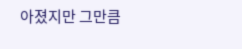아졌지만 그만큼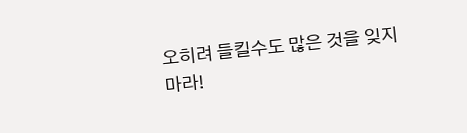오히려 들킬수도 많은 것을 잊지마라!